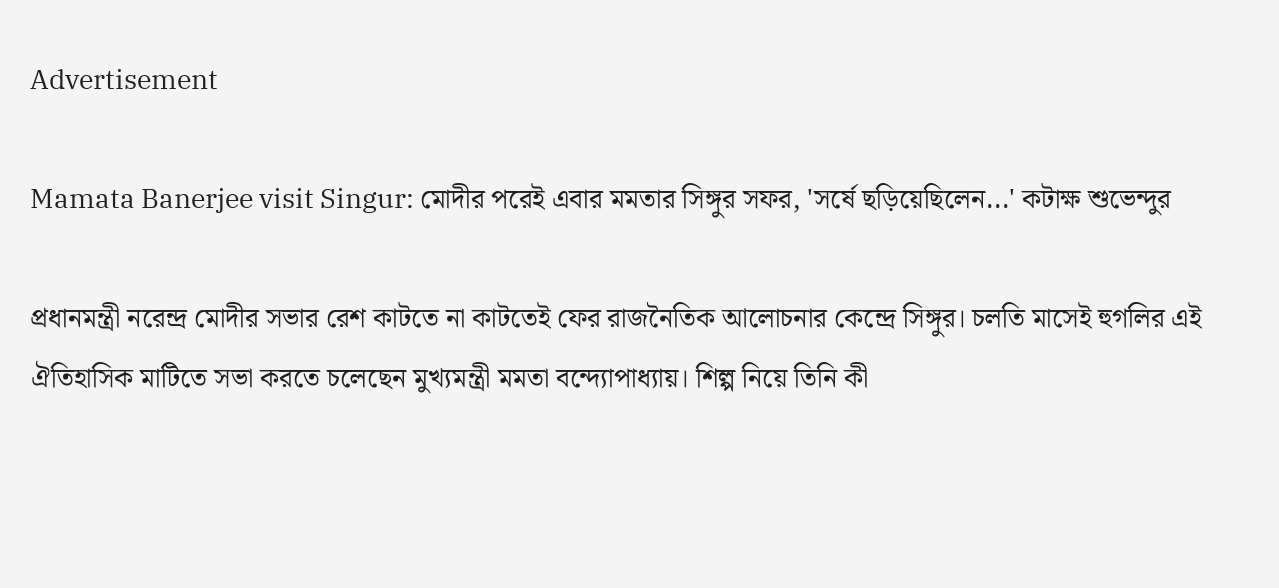Advertisement

Mamata Banerjee visit Singur: মোদীর পরেই এবার মমতার সিঙ্গুর সফর, 'সর্ষে ছড়িয়েছিলেন...' কটাক্ষ শুভেন্দুর

প্রধানমন্ত্রী নরেন্দ্র মোদীর সভার রেশ কাটতে না কাটতেই ফের রাজনৈতিক আলোচনার কেন্দ্রে সিঙ্গুর। চলতি মাসেই হুগলির এই ঐতিহাসিক মাটিতে সভা করতে চলেছেন মুখ্যমন্ত্রী মমতা বন্দ্যোপাধ্যায়। শিল্প নিয়ে তিনি কী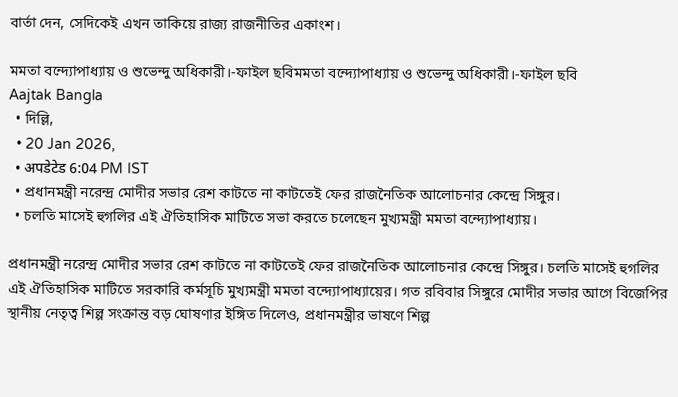বার্তা দেন, সেদিকেই এখন তাকিয়ে রাজ্য রাজনীতির একাংশ।

মমতা বন্দ্যোপাধ্যায় ও শুভেন্দু অধিকারী।-ফাইল ছবিমমতা বন্দ্যোপাধ্যায় ও শুভেন্দু অধিকারী।-ফাইল ছবি
Aajtak Bangla
  • দিল্লি,
  • 20 Jan 2026,
  • अपडेटेड 6:04 PM IST
  • প্রধানমন্ত্রী নরেন্দ্র মোদীর সভার রেশ কাটতে না কাটতেই ফের রাজনৈতিক আলোচনার কেন্দ্রে সিঙ্গুর।
  • চলতি মাসেই হুগলির এই ঐতিহাসিক মাটিতে সভা করতে চলেছেন মুখ্যমন্ত্রী মমতা বন্দ্যোপাধ্যায়।

প্রধানমন্ত্রী নরেন্দ্র মোদীর সভার রেশ কাটতে না কাটতেই ফের রাজনৈতিক আলোচনার কেন্দ্রে সিঙ্গুর। চলতি মাসেই হুগলির এই ঐতিহাসিক মাটিতে সরকারি কর্মসূচি মুখ্যমন্ত্রী মমতা বন্দ্যোপাধ্যায়ের। গত রবিবার সিঙ্গুরে মোদীর সভার আগে বিজেপির স্থানীয় নেতৃত্ব শিল্প সংক্রান্ত বড় ঘোষণার ইঙ্গিত দিলেও, প্রধানমন্ত্রীর ভাষণে শিল্প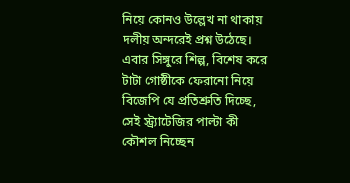নিয়ে কোনও উল্লেখ না থাকায় দলীয় অন্দরেই প্রশ্ন উঠেছে। এবার সিঙ্গুরে শিল্প, বিশেষ করে টাটা গোষ্ঠীকে ফেরানো নিয়ে বিজেপি যে প্রতিশ্রুতি দিচ্ছে, সেই স্ট্র্যাটেজির পাল্টা কী কৌশল নিচ্ছেন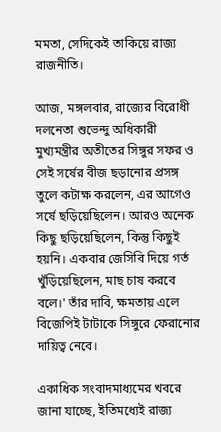মমতা, সেদিকেই তাকিয়ে রাজ্য রাজনীতি।

আজ, মঙ্গলবার, রাজ্যের বিরোধী দলনেতা শুভেন্দু অধিকারী মুখ্যমন্ত্রীর অতীতের সিঙ্গুর সফর ও সেই সর্ষের বীজ ছড়ানোর প্রসঙ্গ তুলে কটাক্ষ করলেন, এর আগেও সর্ষে ছড়িয়েছিলেন। আরও অনেক কিছু ছড়িয়েছিলেন, কিন্তু কিছুই হয়নি। একবার জেসিবি দিয়ে গর্ত খুঁড়িয়েছিলেন, মাছ চাষ করবে বলে।' তাঁর দাবি, ক্ষমতায় এলে বিজেপিই টাটাকে সিঙ্গুরে ফেরানোর দায়িত্ব নেবে।

একাধিক সংবাদমাধ্যমের খবরে জানা যাচ্ছে, ইতিমধ্যেই রাজ্য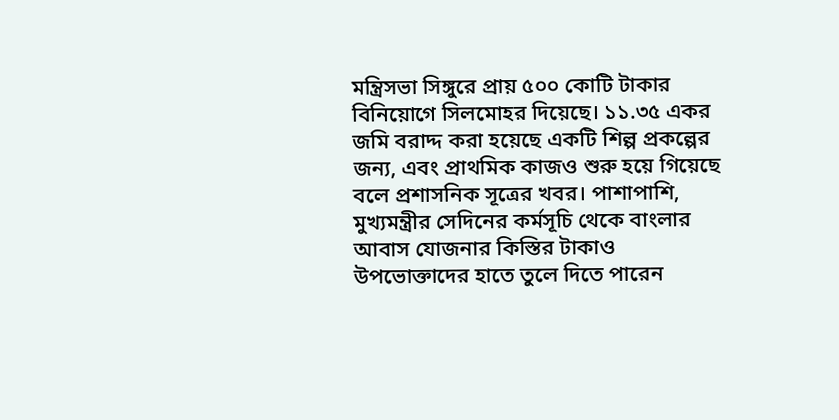মন্ত্রিসভা সিঙ্গুরে প্রায় ৫০০ কোটি টাকার বিনিয়োগে সিলমোহর দিয়েছে। ১১.৩৫ একর জমি বরাদ্দ করা হয়েছে একটি শিল্প প্রকল্পের জন্য, এবং প্রাথমিক কাজও শুরু হয়ে গিয়েছে বলে প্রশাসনিক সূত্রের খবর। পাশাপাশি, মুখ্যমন্ত্রীর সেদিনের কর্মসূচি থেকে বাংলার আবাস যোজনার কিস্তির টাকাও উপভোক্তাদের হাতে তুলে দিতে পারেন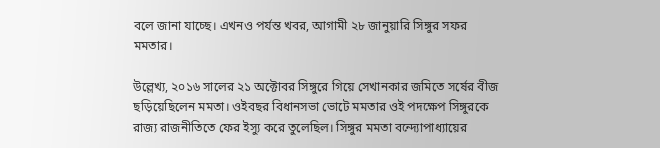বলে জানা যাচ্ছে। এখনও পর্যন্ত খবর, আগামী ২৮ জানুয়ারি সিঙ্গুর সফর মমতার।

উল্লেখ্য, ২০১৬ সালের ২১ অক্টোবর সিঙ্গুরে গিয়ে সেখানকার জমিতে সর্ষের বীজ ছড়িয়েছিলেন মমতা। ওইবছর বিধানসভা ভোটে মমতার ওই পদক্ষেপ সিঙ্গুরকে রাজ্য রাজনীতিতে ফের ইস্যু করে তুলেছিল। সিঙ্গুর মমতা বন্দ্যোপাধ্যায়ের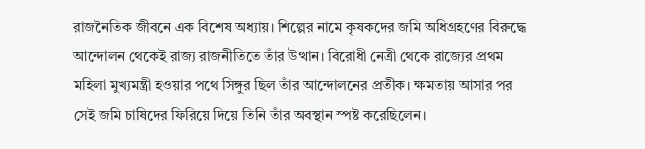রাজনৈতিক জীবনে এক বিশেষ অধ্যায়। শিল্পের নামে কৃষকদের জমি অধিগ্রহণের বিরুদ্ধে আন্দোলন থেকেই রাজ্য রাজনীতিতে তাঁর উত্থান। বিরোধী নেত্রী থেকে রাজ্যের প্রথম মহিলা মুখ্যমন্ত্রী হওয়ার পথে সিঙ্গুর ছিল তাঁর আন্দোলনের প্রতীক। ক্ষমতায় আসার পর সেই জমি চাষিদের ফিরিয়ে দিয়ে তিনি তাঁর অবস্থান স্পষ্ট করেছিলেন।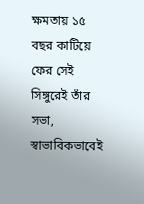ক্ষমতায় ১৫ বছর কাটিয়ে ফের সেই সিঙ্গুরেই তাঁর সভা, স্বাভাবিকভাবেই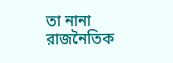তা নানা রাজনৈতিক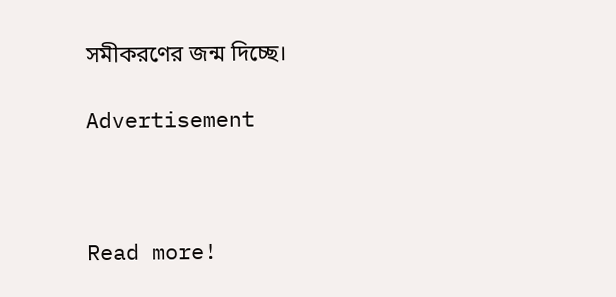সমীকরণের জন্ম দিচ্ছে।

Advertisement



Read more!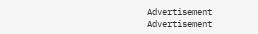Advertisement
Advertisement